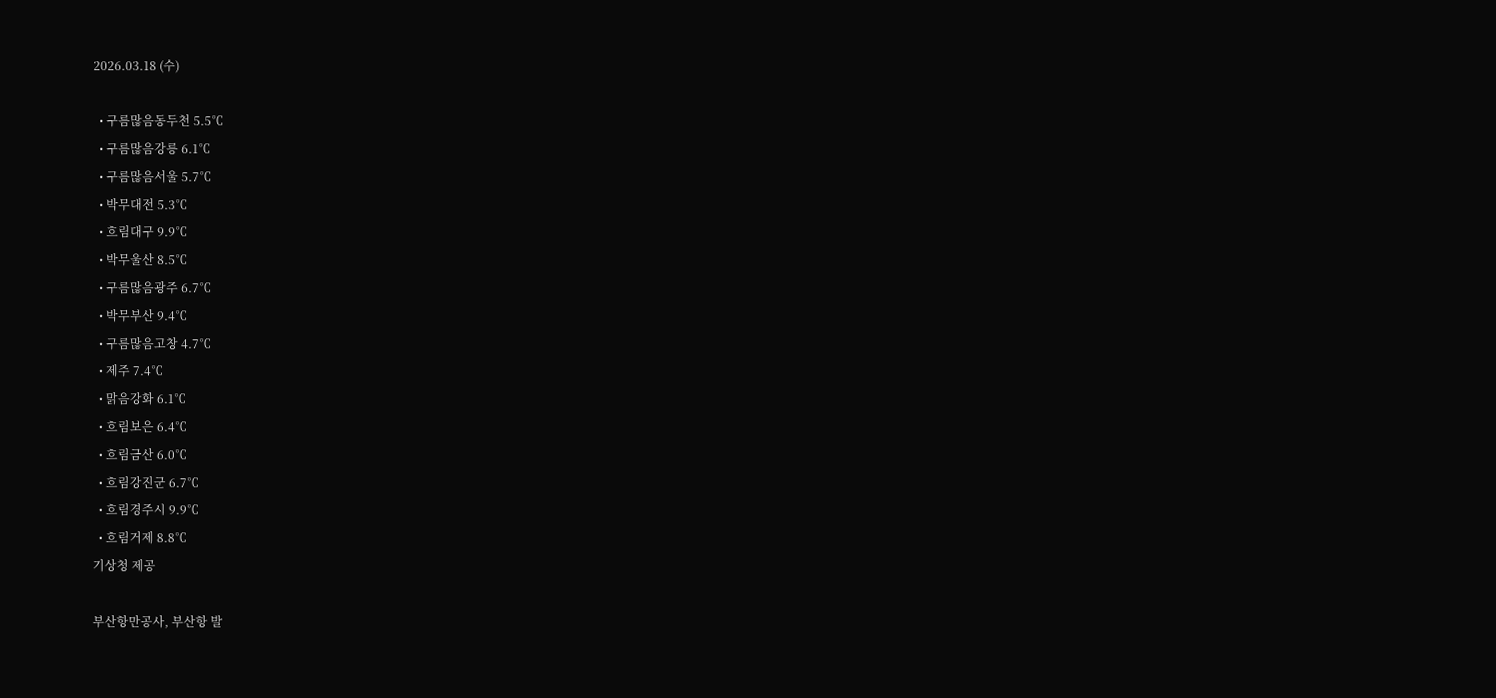2026.03.18 (수)

  • 구름많음동두천 5.5℃
  • 구름많음강릉 6.1℃
  • 구름많음서울 5.7℃
  • 박무대전 5.3℃
  • 흐림대구 9.9℃
  • 박무울산 8.5℃
  • 구름많음광주 6.7℃
  • 박무부산 9.4℃
  • 구름많음고창 4.7℃
  • 제주 7.4℃
  • 맑음강화 6.1℃
  • 흐림보은 6.4℃
  • 흐림금산 6.0℃
  • 흐림강진군 6.7℃
  • 흐림경주시 9.9℃
  • 흐림거제 8.8℃
기상청 제공

부산항만공사, 부산항 발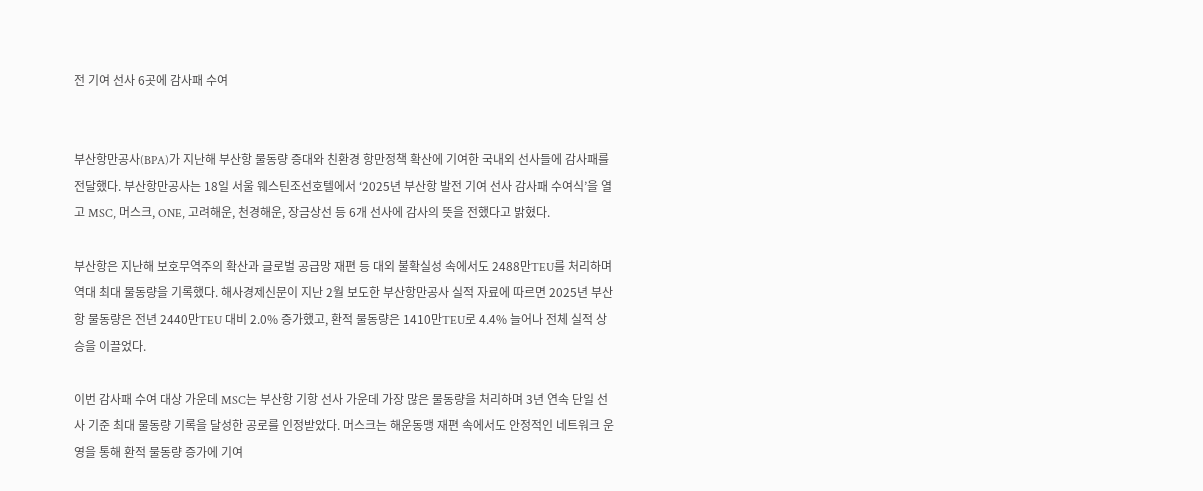전 기여 선사 6곳에 감사패 수여


부산항만공사(BPA)가 지난해 부산항 물동량 증대와 친환경 항만정책 확산에 기여한 국내외 선사들에 감사패를 전달했다. 부산항만공사는 18일 서울 웨스틴조선호텔에서 ‘2025년 부산항 발전 기여 선사 감사패 수여식’을 열고 MSC, 머스크, ONE, 고려해운, 천경해운, 장금상선 등 6개 선사에 감사의 뜻을 전했다고 밝혔다.

부산항은 지난해 보호무역주의 확산과 글로벌 공급망 재편 등 대외 불확실성 속에서도 2488만TEU를 처리하며 역대 최대 물동량을 기록했다. 해사경제신문이 지난 2월 보도한 부산항만공사 실적 자료에 따르면 2025년 부산항 물동량은 전년 2440만TEU 대비 2.0% 증가했고, 환적 물동량은 1410만TEU로 4.4% 늘어나 전체 실적 상승을 이끌었다.

이번 감사패 수여 대상 가운데 MSC는 부산항 기항 선사 가운데 가장 많은 물동량을 처리하며 3년 연속 단일 선사 기준 최대 물동량 기록을 달성한 공로를 인정받았다. 머스크는 해운동맹 재편 속에서도 안정적인 네트워크 운영을 통해 환적 물동량 증가에 기여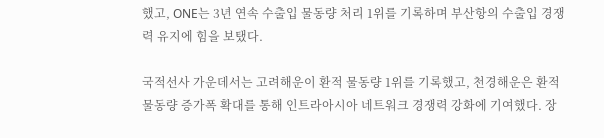했고, ONE는 3년 연속 수출입 물동량 처리 1위를 기록하며 부산항의 수출입 경쟁력 유지에 힘을 보탰다.

국적선사 가운데서는 고려해운이 환적 물동량 1위를 기록했고, 천경해운은 환적 물동량 증가폭 확대를 통해 인트라아시아 네트워크 경쟁력 강화에 기여했다. 장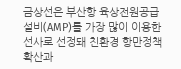금상선은 부산항 육상전원공급설비(AMP)를 가장 많이 이용한 선사로 선정돼 친환경 항만정책 확산과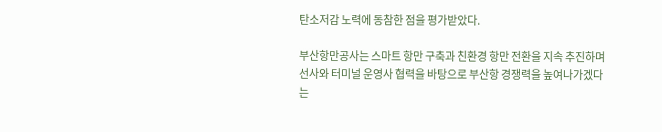탄소저감 노력에 동참한 점을 평가받았다.

부산항만공사는 스마트 항만 구축과 친환경 항만 전환을 지속 추진하며 선사와 터미널 운영사 협력을 바탕으로 부산항 경쟁력을 높여나가겠다는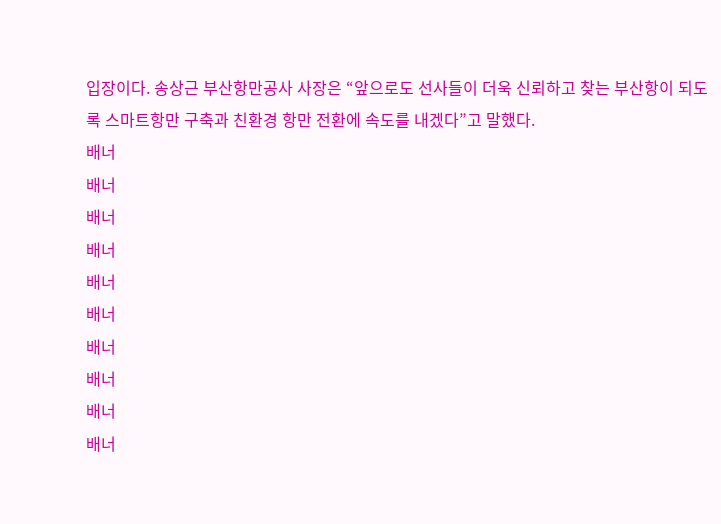입장이다. 송상근 부산항만공사 사장은 “앞으로도 선사들이 더욱 신뢰하고 찾는 부산항이 되도록 스마트항만 구축과 친환경 항만 전환에 속도를 내겠다”고 말했다.
배너
배너
배너
배너
배너
배너
배너
배너
배너
배너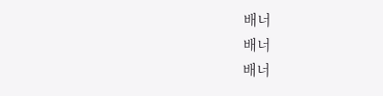배너
배너
배너